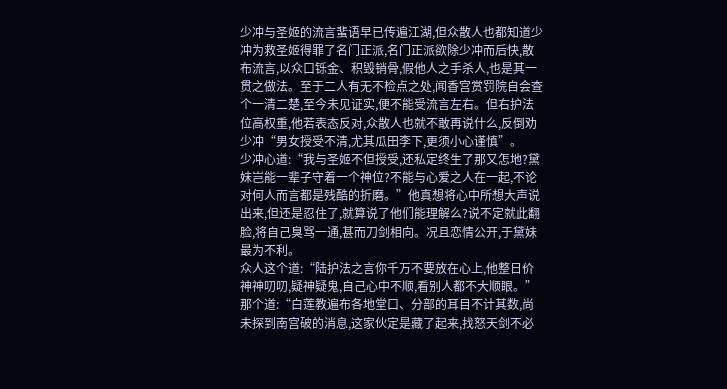少冲与圣姬的流言蜚语早已传遍江湖,但众散人也都知道少冲为救圣姬得罪了名门正派,名门正派欲除少冲而后快,散布流言,以众口铄金、积毁销骨,假他人之手杀人,也是其一贯之做法。至于二人有无不检点之处,闻香宫赏罚院自会查个一清二楚,至今未见证实,便不能受流言左右。但右护法位高权重,他若表态反对,众散人也就不敢再说什么,反倒劝少冲“男女授受不清,尤其瓜田李下,更须小心谨慎”。
少冲心道:“我与圣姬不但授受,还私定终生了那又怎地?黛妹岂能一辈子守着一个神位?不能与心爱之人在一起,不论对何人而言都是残酷的折磨。”他真想将心中所想大声说出来,但还是忍住了,就算说了他们能理解么?说不定就此翻脸,将自己臭骂一通,甚而刀剑相向。况且恋情公开,于黛妹最为不利。
众人这个道:“陆护法之言你千万不要放在心上,他整日价神神叨叨,疑神疑鬼,自己心中不顺,看别人都不大顺眼。”那个道:“白莲教遍布各地堂口、分部的耳目不计其数,尚未探到南宫破的消息,这家伙定是藏了起来,找怒天剑不必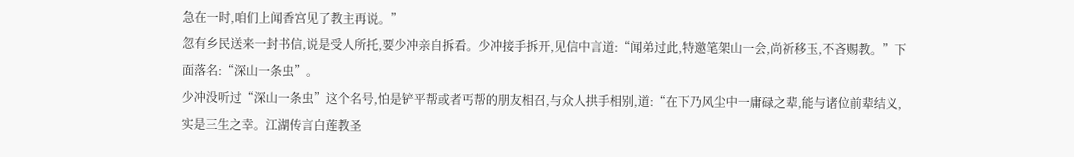急在一时,咱们上闻香宫见了教主再说。”
忽有乡民送来一封书信,说是受人所托,要少冲亲自拆看。少冲接手拆开,见信中言道:“闻弟过此,特邀笔架山一会,尚祈移玉,不吝赐教。”下面落名:“深山一条虫”。
少冲没听过“深山一条虫”这个名号,怕是铲平帮或者丐帮的朋友相召,与众人拱手相别,道:“在下乃风尘中一庸碌之辈,能与诸位前辈结义,实是三生之幸。江湖传言白莲教圣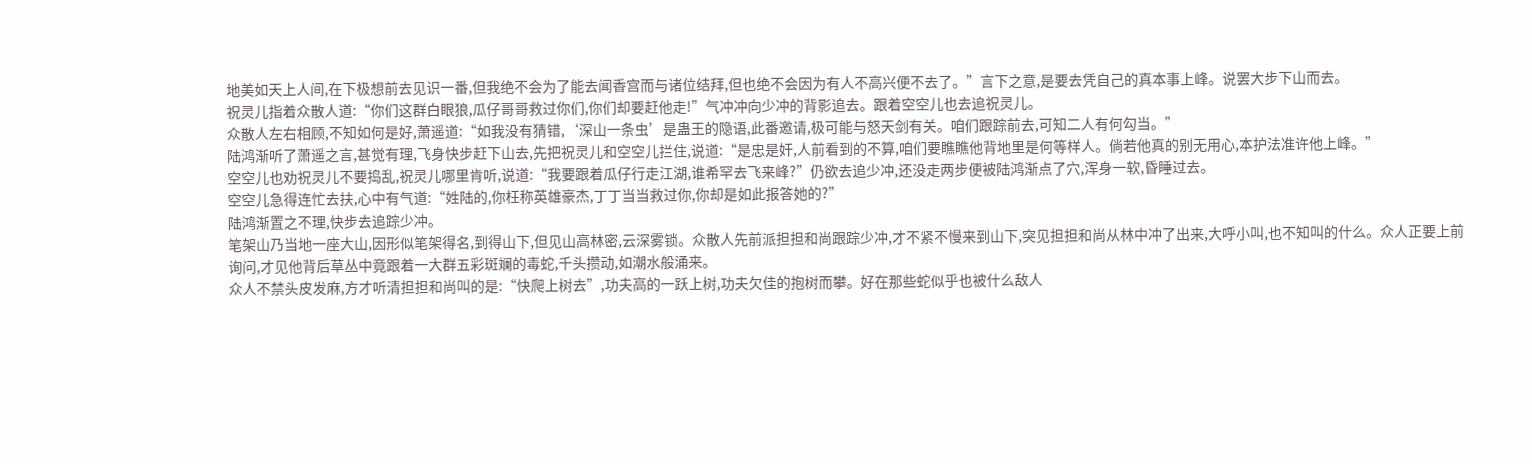地美如天上人间,在下极想前去见识一番,但我绝不会为了能去闻香宫而与诸位结拜,但也绝不会因为有人不高兴便不去了。”言下之意,是要去凭自己的真本事上峰。说罢大步下山而去。
祝灵儿指着众散人道:“你们这群白眼狼,瓜仔哥哥救过你们,你们却要赶他走!”气冲冲向少冲的背影追去。跟着空空儿也去追祝灵儿。
众散人左右相顾,不知如何是好,萧遥道:“如我没有猜错,‘深山一条虫’是蛊王的隐语,此番邀请,极可能与怒天剑有关。咱们跟踪前去,可知二人有何勾当。”
陆鸿渐听了萧遥之言,甚觉有理,飞身快步赶下山去,先把祝灵儿和空空儿拦住,说道:“是忠是奸,人前看到的不算,咱们要瞧瞧他背地里是何等样人。倘若他真的别无用心,本护法准许他上峰。”
空空儿也劝祝灵儿不要捣乱,祝灵儿哪里肯听,说道:“我要跟着瓜仔行走江湖,谁希罕去飞来峰?”仍欲去追少冲,还没走两步便被陆鸿渐点了穴,浑身一软,昏睡过去。
空空儿急得连忙去扶,心中有气道:“姓陆的,你枉称英雄豪杰,丁丁当当救过你,你却是如此报答她的?”
陆鸿渐置之不理,快步去追踪少冲。
笔架山乃当地一座大山,因形似笔架得名,到得山下,但见山高林密,云深雾锁。众散人先前派担担和尚跟踪少冲,才不紧不慢来到山下,突见担担和尚从林中冲了出来,大呼小叫,也不知叫的什么。众人正要上前询问,才见他背后草丛中竟跟着一大群五彩斑斓的毒蛇,千头攒动,如潮水般涌来。
众人不禁头皮发麻,方才听清担担和尚叫的是:“快爬上树去”,功夫高的一跃上树,功夫欠佳的抱树而攀。好在那些蛇似乎也被什么敌人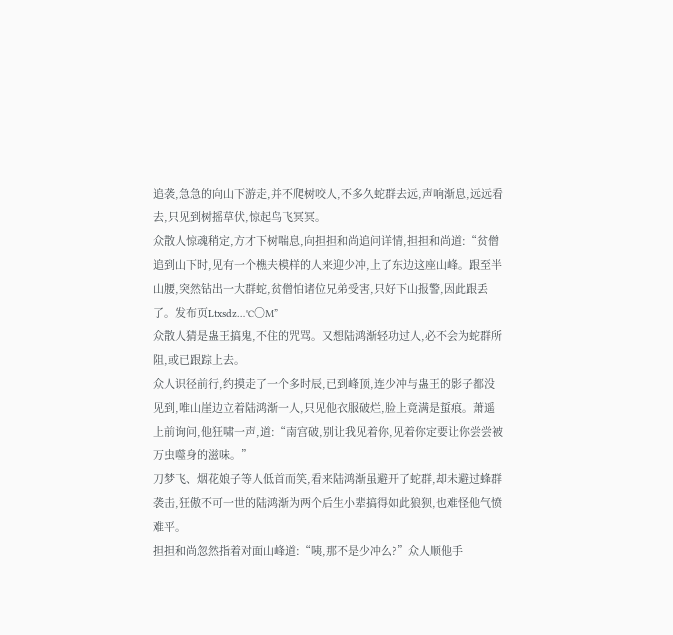追袭,急急的向山下游走,并不爬树咬人,不多久蛇群去远,声响渐息,远远看去,只见到树摇草伏,惊起鸟飞冥冥。
众散人惊魂稍定,方才下树喘息,向担担和尚追问详情,担担和尚道:“贫僧追到山下时,见有一个樵夫模样的人来迎少冲,上了东边这座山峰。跟至半山腰,突然钻出一大群蛇,贫僧怕诸位兄弟受害,只好下山报警,因此跟丢了。发布页Ltxsdz…℃〇M”
众散人猜是蛊王搞鬼,不住的咒骂。又想陆鸿渐轻功过人,必不会为蛇群所阻,或已跟踪上去。
众人识径前行,约摸走了一个多时辰,已到峰顶,连少冲与蛊王的影子都没见到,唯山崖边立着陆鸿渐一人,只见他衣服破烂,脸上竟满是蜇痕。萧遥上前询问,他狂啸一声,道:“南宫破,别让我见着你,见着你定要让你尝尝被万虫噬身的滋味。”
刀梦飞、烟花娘子等人低首而笑,看来陆鸿渐虽避开了蛇群,却未避过蜂群袭击,狂傲不可一世的陆鸿渐为两个后生小辈搞得如此狼狈,也难怪他气愤难平。
担担和尚忽然指着对面山峰道:“咦,那不是少冲么?”众人顺他手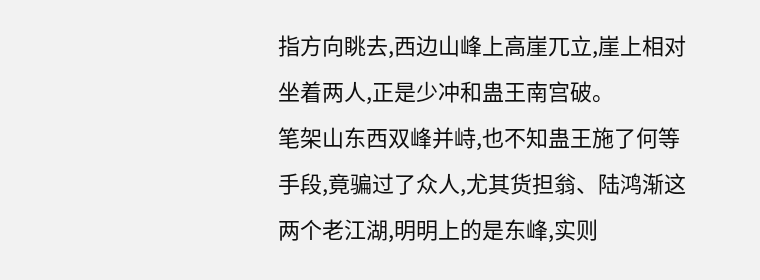指方向眺去,西边山峰上高崖兀立,崖上相对坐着两人,正是少冲和蛊王南宫破。
笔架山东西双峰并峙,也不知蛊王施了何等手段,竟骗过了众人,尤其货担翁、陆鸿渐这两个老江湖,明明上的是东峰,实则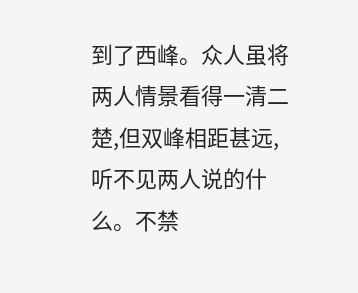到了西峰。众人虽将两人情景看得一清二楚,但双峰相距甚远,听不见两人说的什么。不禁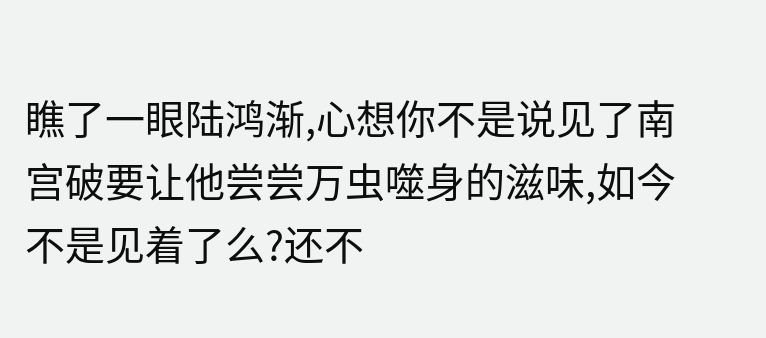瞧了一眼陆鸿渐,心想你不是说见了南宫破要让他尝尝万虫噬身的滋味,如今不是见着了么?还不